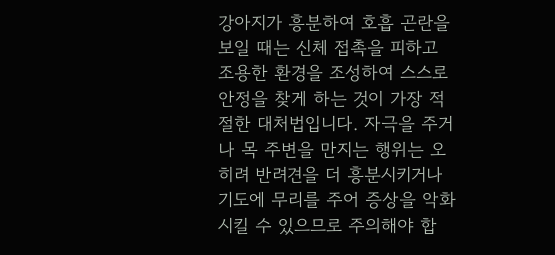강아지가 흥분하여 호흡 곤란을 보일 때는 신체 접촉을 피하고 조용한 환경을 조성하여 스스로 안정을 찾게 하는 것이 가장 적절한 대처법입니다. 자극을 주거나 목 주변을 만지는 행위는 오히려 반려견을 더 흥분시키거나 기도에 무리를 주어 증상을 악화시킬 수 있으므로 주의해야 합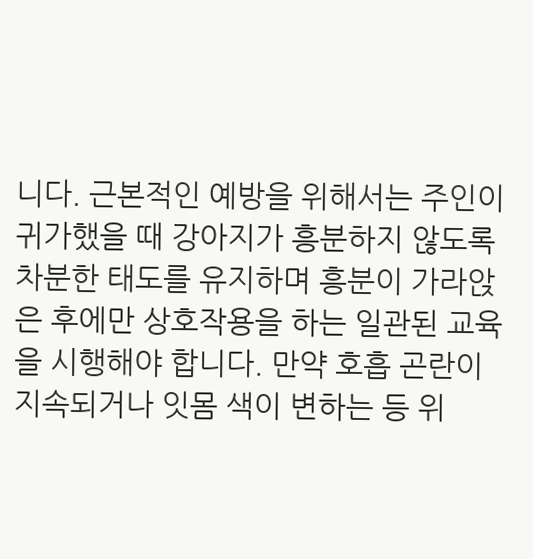니다. 근본적인 예방을 위해서는 주인이 귀가했을 때 강아지가 흥분하지 않도록 차분한 태도를 유지하며 흥분이 가라앉은 후에만 상호작용을 하는 일관된 교육을 시행해야 합니다. 만약 호흡 곤란이 지속되거나 잇몸 색이 변하는 등 위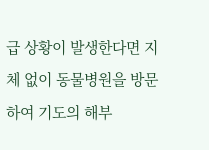급 상황이 발생한다면 지체 없이 동물병원을 방문하여 기도의 해부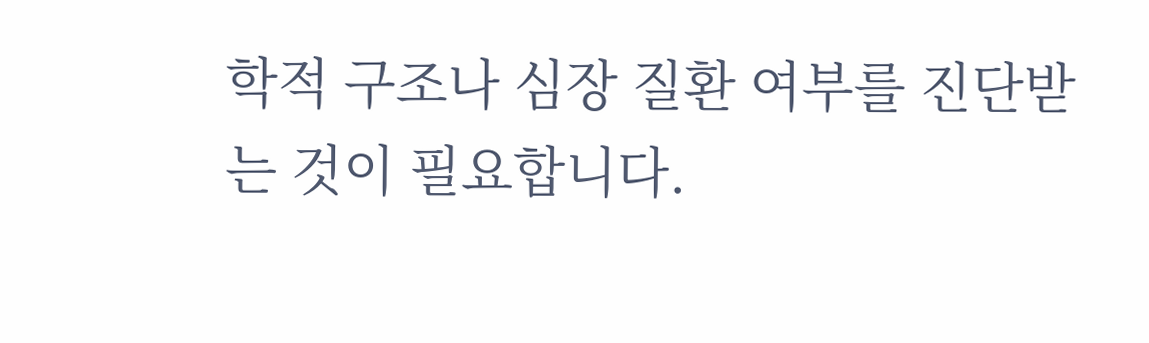학적 구조나 심장 질환 여부를 진단받는 것이 필요합니다.